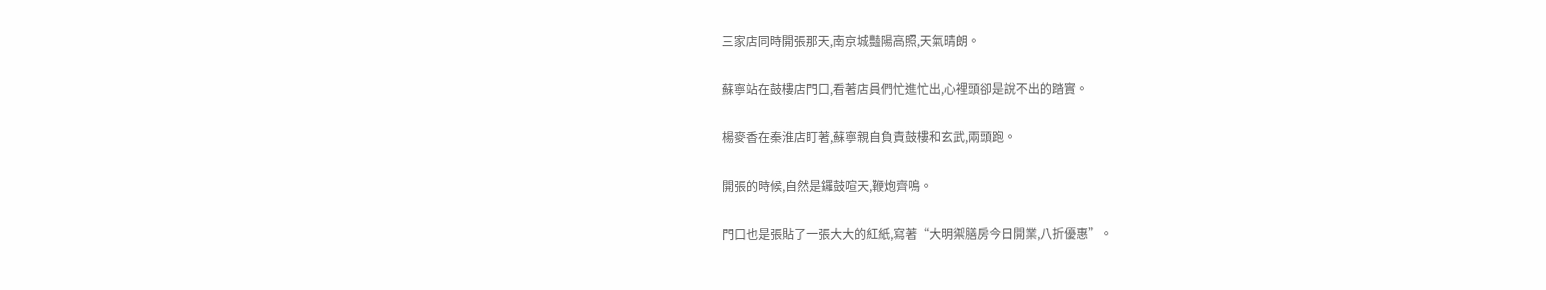三家店同時開張那天,南京城豔陽高照,天氣晴朗。

蘇寧站在鼓樓店門口,看著店員們忙進忙出,心裡頭卻是說不出的踏實。

楊麥香在秦淮店盯著,蘇寧親自負責鼓樓和玄武,兩頭跑。

開張的時候,自然是鑼鼓喧天,鞭炮齊鳴。

門口也是張貼了一張大大的紅紙,寫著“大明禦膳房今日開業,八折優惠”。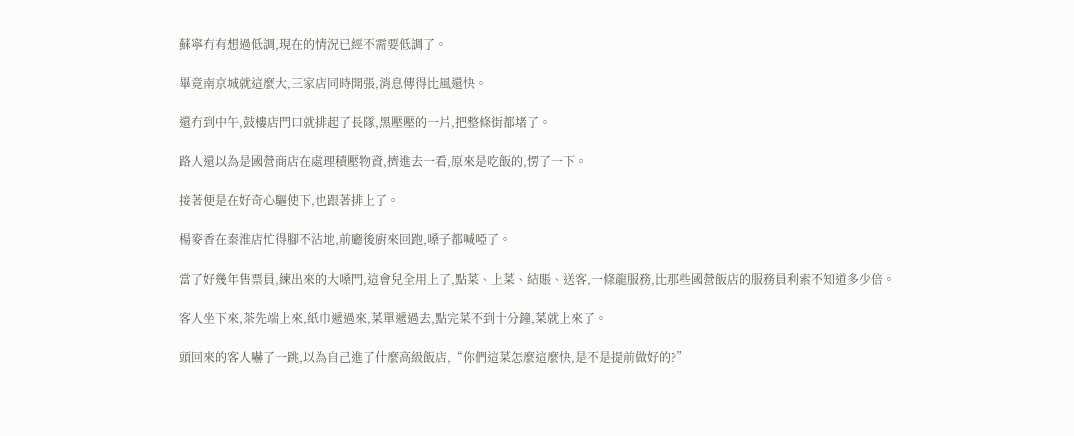蘇寧冇有想過低調,現在的情況已經不需要低調了。

畢竟南京城就這麼大,三家店同時開張,消息傳得比風還快。

還冇到中午,鼓樓店門口就排起了長隊,黑壓壓的一片,把整條街都堵了。

路人還以為是國營商店在處理積壓物資,擠進去一看,原來是吃飯的,愣了一下。

接著便是在好奇心驅使下,也跟著排上了。

楊麥香在秦淮店忙得腳不沾地,前廳後廚來回跑,嗓子都喊啞了。

當了好幾年售票員,練出來的大嗓門,這會兒全用上了,點菜、上菜、結賬、送客,一條龍服務,比那些國營飯店的服務員利索不知道多少倍。

客人坐下來,茶先端上來,紙巾遞過來,菜單遞過去,點完菜不到十分鐘,菜就上來了。

頭回來的客人嚇了一跳,以為自己進了什麼高級飯店,“你們這菜怎麼這麼快,是不是提前做好的?”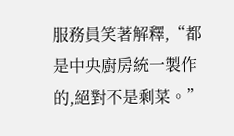服務員笑著解釋,“都是中央廚房統一製作的,絕對不是剩菜。”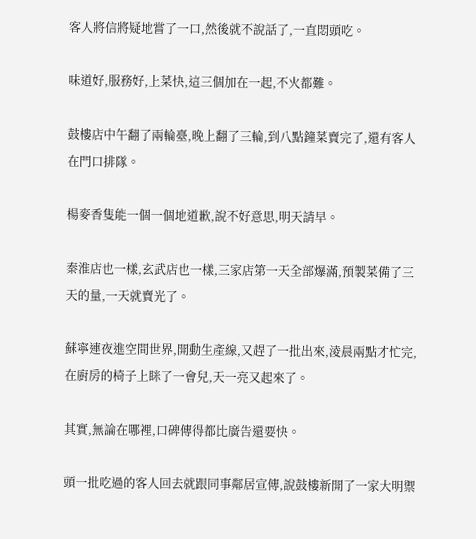客人將信將疑地嘗了一口,然後就不說話了,一直悶頭吃。

味道好,服務好,上菜快,這三個加在一起,不火都難。

鼓樓店中午翻了兩輪臺,晚上翻了三輪,到八點鐘菜賣完了,還有客人在門口排隊。

楊麥香隻能一個一個地道歉,說不好意思,明天請早。

秦淮店也一樣,玄武店也一樣,三家店第一天全部爆滿,預製菜備了三天的量,一天就賣光了。

蘇寧連夜進空間世界,開動生產線,又趕了一批出來,淩晨兩點才忙完,在廚房的椅子上眯了一會兒,天一亮又起來了。

其實,無論在哪裡,口碑傳得都比廣告還要快。

頭一批吃過的客人回去就跟同事鄰居宣傳,說鼓樓新開了一家大明禦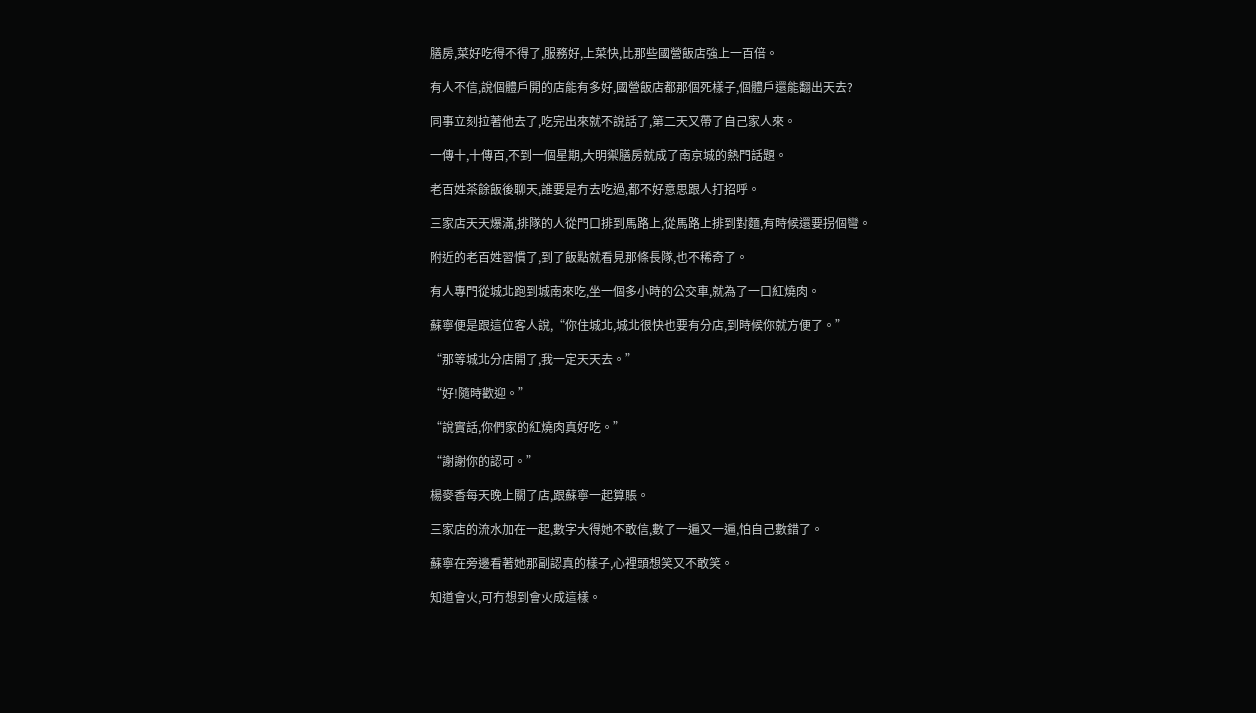膳房,菜好吃得不得了,服務好,上菜快,比那些國營飯店強上一百倍。

有人不信,說個體戶開的店能有多好,國營飯店都那個死樣子,個體戶還能翻出天去?

同事立刻拉著他去了,吃完出來就不說話了,第二天又帶了自己家人來。

一傳十,十傳百,不到一個星期,大明禦膳房就成了南京城的熱門話題。

老百姓茶餘飯後聊天,誰要是冇去吃過,都不好意思跟人打招呼。

三家店天天爆滿,排隊的人從門口排到馬路上,從馬路上排到對麵,有時候還要拐個彎。

附近的老百姓習慣了,到了飯點就看見那條長隊,也不稀奇了。

有人專門從城北跑到城南來吃,坐一個多小時的公交車,就為了一口紅燒肉。

蘇寧便是跟這位客人說,“你住城北,城北很快也要有分店,到時候你就方便了。”

“那等城北分店開了,我一定天天去。”

“好!隨時歡迎。”

“說實話,你們家的紅燒肉真好吃。”

“謝謝你的認可。”

楊麥香每天晚上關了店,跟蘇寧一起算賬。

三家店的流水加在一起,數字大得她不敢信,數了一遍又一遍,怕自己數錯了。

蘇寧在旁邊看著她那副認真的樣子,心裡頭想笑又不敢笑。

知道會火,可冇想到會火成這樣。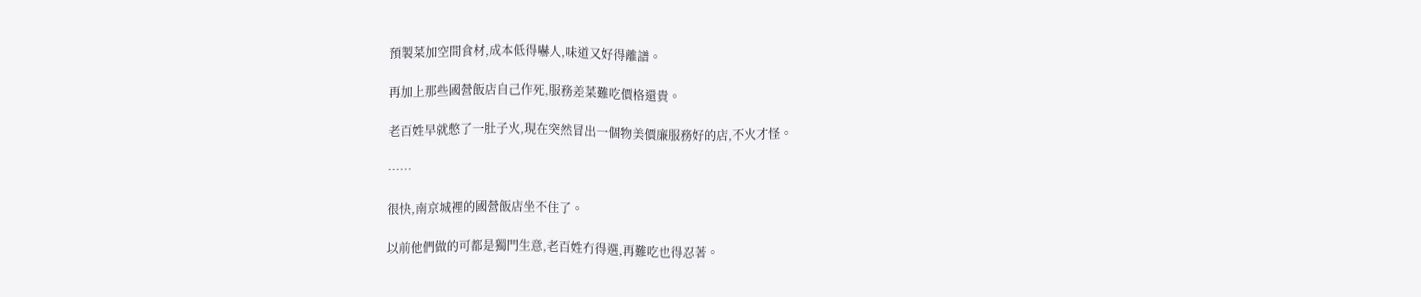預製菜加空間食材,成本低得嚇人,味道又好得離譜。

再加上那些國營飯店自己作死,服務差菜難吃價格還貴。

老百姓早就憋了一肚子火,現在突然冒出一個物美價廉服務好的店,不火才怪。

……

很快,南京城裡的國營飯店坐不住了。

以前他們做的可都是獨門生意,老百姓冇得選,再難吃也得忍著。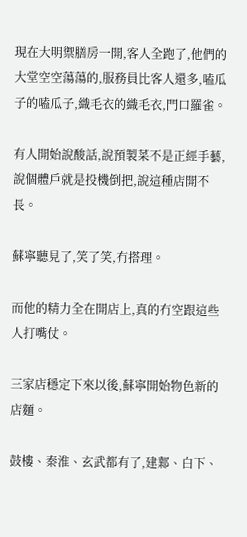現在大明禦膳房一開,客人全跑了,他們的大堂空空蕩蕩的,服務員比客人還多,嗑瓜子的嗑瓜子,織毛衣的織毛衣,門口羅雀。

有人開始說酸話,說預製菜不是正經手藝,說個體戶就是投機倒把,說這種店開不長。

蘇寧聽見了,笑了笑,冇搭理。

而他的精力全在開店上,真的冇空跟這些人打嘴仗。

三家店穩定下來以後,蘇寧開始物色新的店麵。

鼓樓、秦淮、玄武都有了,建鄴、白下、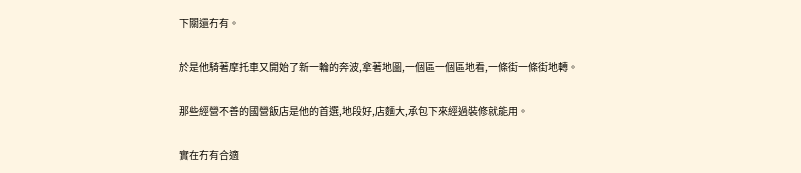下關還冇有。

於是他騎著摩托車又開始了新一輪的奔波,拿著地圖,一個區一個區地看,一條街一條街地轉。

那些經營不善的國營飯店是他的首選,地段好,店麵大,承包下來經過裝修就能用。

實在冇有合適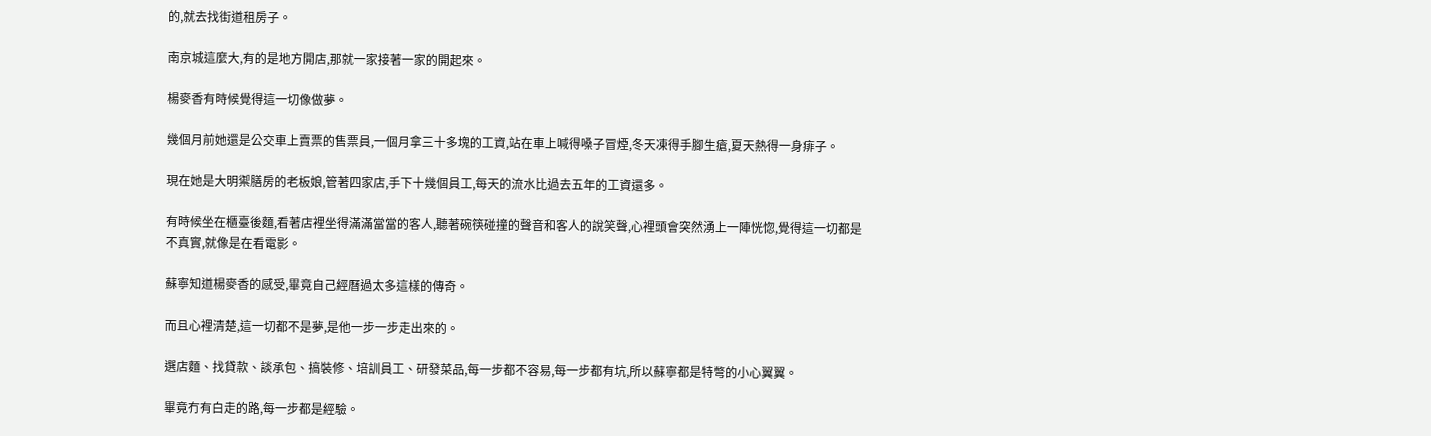的,就去找街道租房子。

南京城這麼大,有的是地方開店,那就一家接著一家的開起來。

楊麥香有時候覺得這一切像做夢。

幾個月前她還是公交車上賣票的售票員,一個月拿三十多塊的工資,站在車上喊得嗓子冒煙,冬天凍得手腳生瘡,夏天熱得一身痱子。

現在她是大明禦膳房的老板娘,管著四家店,手下十幾個員工,每天的流水比過去五年的工資還多。

有時候坐在櫃臺後麵,看著店裡坐得滿滿當當的客人,聽著碗筷碰撞的聲音和客人的說笑聲,心裡頭會突然湧上一陣恍惚,覺得這一切都是不真實,就像是在看電影。

蘇寧知道楊麥香的感受,畢竟自己經曆過太多這樣的傳奇。

而且心裡清楚,這一切都不是夢,是他一步一步走出來的。

選店麵、找貸款、談承包、搞裝修、培訓員工、研發菜品,每一步都不容易,每一步都有坑,所以蘇寧都是特彆的小心翼翼。

畢竟冇有白走的路,每一步都是經驗。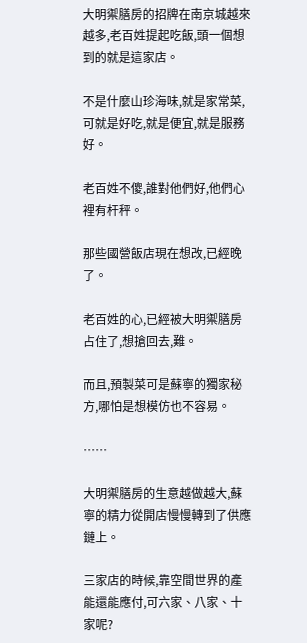大明禦膳房的招牌在南京城越來越多,老百姓提起吃飯,頭一個想到的就是這家店。

不是什麼山珍海味,就是家常菜,可就是好吃,就是便宜,就是服務好。

老百姓不傻,誰對他們好,他們心裡有杆秤。

那些國營飯店現在想改,已經晚了。

老百姓的心,已經被大明禦膳房占住了,想搶回去,難。

而且,預製菜可是蘇寧的獨家秘方,哪怕是想模仿也不容易。

……

大明禦膳房的生意越做越大,蘇寧的精力從開店慢慢轉到了供應鏈上。

三家店的時候,靠空間世界的產能還能應付,可六家、八家、十家呢?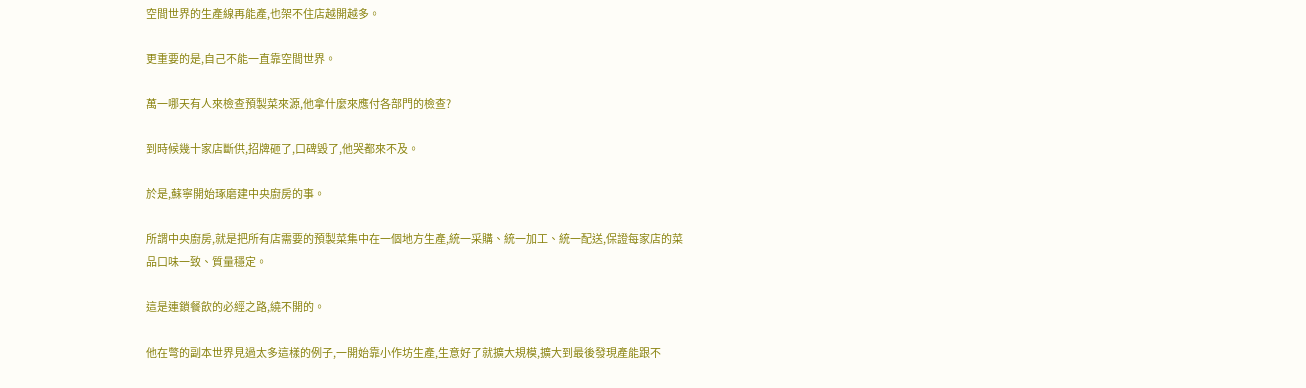空間世界的生產線再能產,也架不住店越開越多。

更重要的是,自己不能一直靠空間世界。

萬一哪天有人來檢查預製菜來源,他拿什麼來應付各部門的檢查?

到時候幾十家店斷供,招牌砸了,口碑毀了,他哭都來不及。

於是,蘇寧開始琢磨建中央廚房的事。

所謂中央廚房,就是把所有店需要的預製菜集中在一個地方生產,統一采購、統一加工、統一配送,保證每家店的菜品口味一致、質量穩定。

這是連鎖餐飲的必經之路,繞不開的。

他在彆的副本世界見過太多這樣的例子,一開始靠小作坊生產,生意好了就擴大規模,擴大到最後發現產能跟不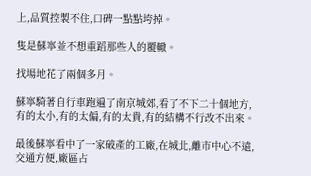上,品質控製不住,口碑一點點垮掉。

隻是蘇寧並不想重蹈那些人的覆轍。

找場地花了兩個多月。

蘇寧騎著自行車跑遍了南京城郊,看了不下二十個地方,有的太小,有的太偏,有的太貴,有的結構不行改不出來。

最後蘇寧看中了一家破產的工廠,在城北,離市中心不遠,交通方便,廠區占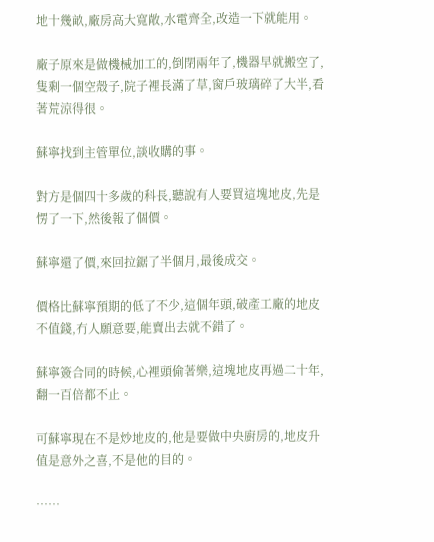地十幾畝,廠房高大寬敞,水電齊全,改造一下就能用。

廠子原來是做機械加工的,倒閉兩年了,機器早就搬空了,隻剩一個空殼子,院子裡長滿了草,窗戶玻璃碎了大半,看著荒涼得很。

蘇寧找到主管單位,談收購的事。

對方是個四十多歲的科長,聽說有人要買這塊地皮,先是愣了一下,然後報了個價。

蘇寧還了價,來回拉鋸了半個月,最後成交。

價格比蘇寧預期的低了不少,這個年頭,破產工廠的地皮不值錢,冇人願意要,能賣出去就不錯了。

蘇寧簽合同的時候,心裡頭偷著樂,這塊地皮再過二十年,翻一百倍都不止。

可蘇寧現在不是炒地皮的,他是要做中央廚房的,地皮升值是意外之喜,不是他的目的。

……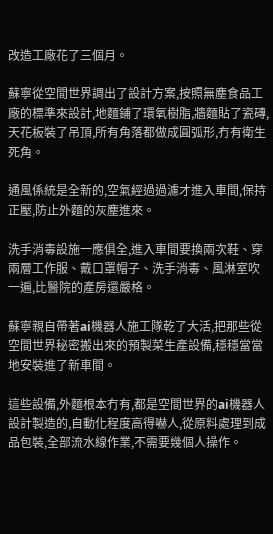改造工廠花了三個月。

蘇寧從空間世界調出了設計方案,按照無塵食品工廠的標準來設計,地麵鋪了環氧樹脂,牆麵貼了瓷磚,天花板裝了吊頂,所有角落都做成圓弧形,冇有衛生死角。

通風係統是全新的,空氣經過過濾才進入車間,保持正壓,防止外麵的灰塵進來。

洗手消毒設施一應俱全,進入車間要換兩次鞋、穿兩層工作服、戴口罩帽子、洗手消毒、風淋室吹一遍,比醫院的產房還嚴格。

蘇寧親自帶著ai機器人施工隊乾了大活,把那些從空間世界秘密搬出來的預製菜生產設備,穩穩當當地安裝進了新車間。

這些設備,外麵根本冇有,都是空間世界的ai機器人設計製造的,自動化程度高得嚇人,從原料處理到成品包裝,全部流水線作業,不需要幾個人操作。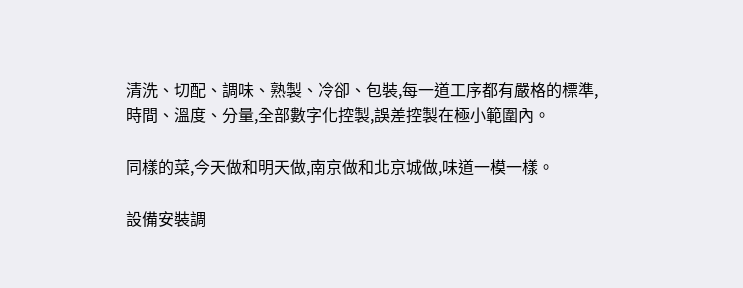清洗、切配、調味、熟製、冷卻、包裝,每一道工序都有嚴格的標準,時間、溫度、分量,全部數字化控製,誤差控製在極小範圍內。

同樣的菜,今天做和明天做,南京做和北京城做,味道一模一樣。

設備安裝調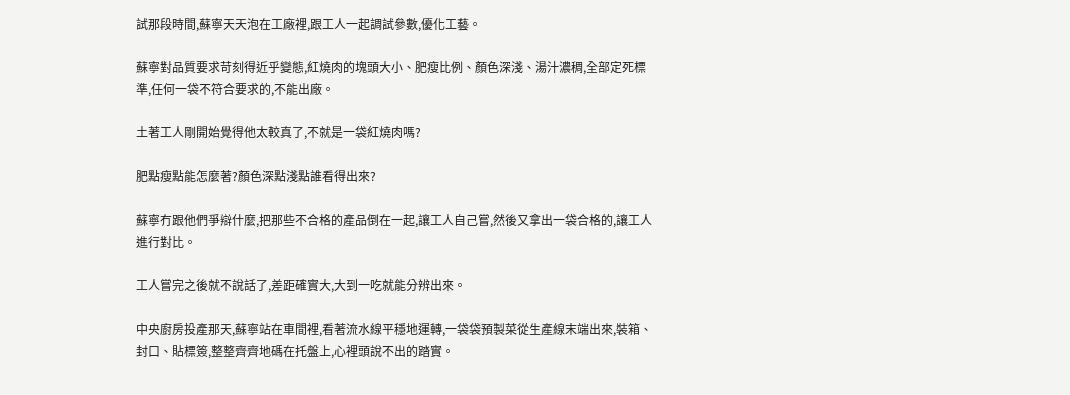試那段時間,蘇寧天天泡在工廠裡,跟工人一起調試參數,優化工藝。

蘇寧對品質要求苛刻得近乎變態,紅燒肉的塊頭大小、肥瘦比例、顏色深淺、湯汁濃稠,全部定死標準,任何一袋不符合要求的,不能出廠。

土著工人剛開始覺得他太較真了,不就是一袋紅燒肉嗎?

肥點瘦點能怎麼著?顏色深點淺點誰看得出來?

蘇寧冇跟他們爭辯什麼,把那些不合格的產品倒在一起,讓工人自己嘗,然後又拿出一袋合格的,讓工人進行對比。

工人嘗完之後就不說話了,差距確實大,大到一吃就能分辨出來。

中央廚房投產那天,蘇寧站在車間裡,看著流水線平穩地運轉,一袋袋預製菜從生產線末端出來,裝箱、封口、貼標簽,整整齊齊地碼在托盤上,心裡頭說不出的踏實。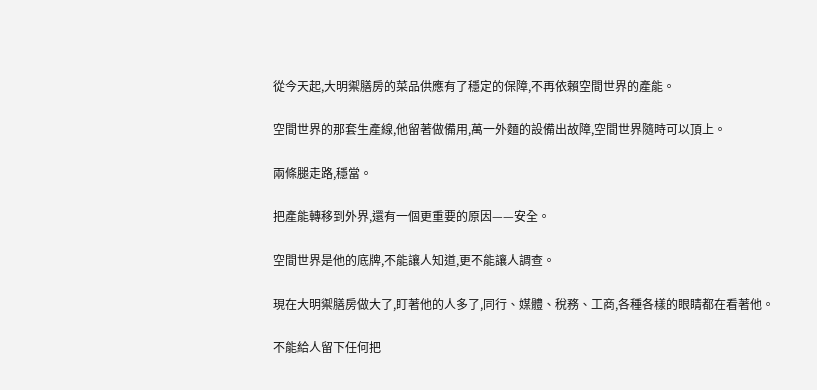從今天起,大明禦膳房的菜品供應有了穩定的保障,不再依賴空間世界的產能。

空間世界的那套生產線,他留著做備用,萬一外麵的設備出故障,空間世界隨時可以頂上。

兩條腿走路,穩當。

把產能轉移到外界,還有一個更重要的原因——安全。

空間世界是他的底牌,不能讓人知道,更不能讓人調查。

現在大明禦膳房做大了,盯著他的人多了,同行、媒體、稅務、工商,各種各樣的眼睛都在看著他。

不能給人留下任何把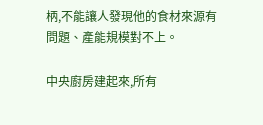柄,不能讓人發現他的食材來源有問題、產能規模對不上。

中央廚房建起來,所有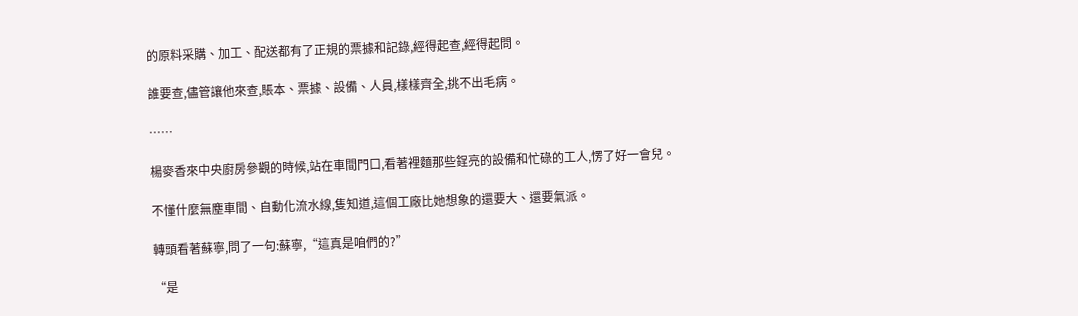的原料采購、加工、配送都有了正規的票據和記錄,經得起查,經得起問。

誰要查,儘管讓他來查,賬本、票據、設備、人員,樣樣齊全,挑不出毛病。

……

楊麥香來中央廚房參觀的時候,站在車間門口,看著裡麵那些鋥亮的設備和忙碌的工人,愣了好一會兒。

不懂什麼無塵車間、自動化流水線,隻知道,這個工廠比她想象的還要大、還要氣派。

轉頭看著蘇寧,問了一句:蘇寧,“這真是咱們的?”

“是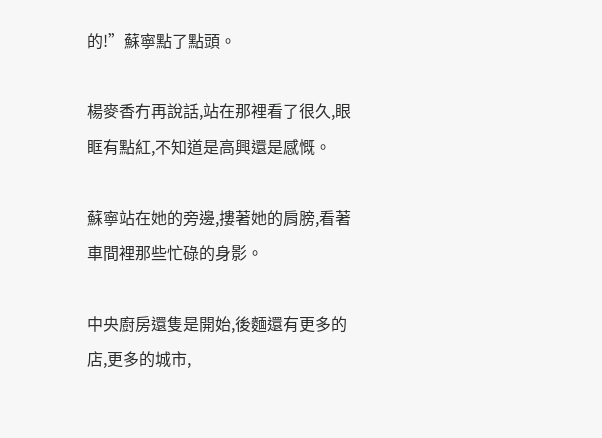的!”蘇寧點了點頭。

楊麥香冇再說話,站在那裡看了很久,眼眶有點紅,不知道是高興還是感慨。

蘇寧站在她的旁邊,摟著她的肩膀,看著車間裡那些忙碌的身影。

中央廚房還隻是開始,後麵還有更多的店,更多的城市,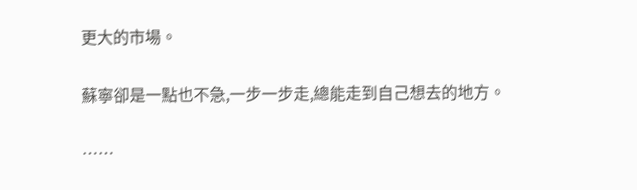更大的市場。

蘇寧卻是一點也不急,一步一步走,總能走到自己想去的地方。

……